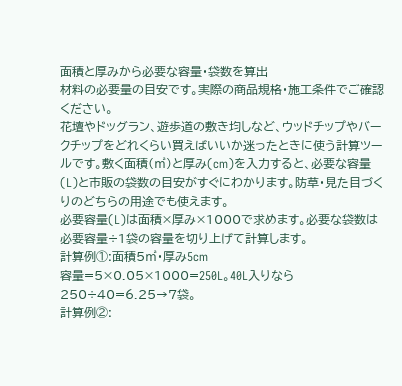面積と厚みから必要な容量・袋数を算出
材料の必要量の目安です。実際の商品規格・施工条件でご確認ください。
花壇やドッグラン、遊歩道の敷き均しなど、ウッドチップやバークチップをどれくらい買えばいいか迷ったときに使う計算ツールです。敷く面積(㎡)と厚み(cm)を入力すると、必要な容量(L)と市販の袋数の目安がすぐにわかります。防草・見た目づくりのどちらの用途でも使えます。
必要容量(L)は面積×厚み×1000で求めます。必要な袋数は必要容量÷1袋の容量を切り上げて計算します。
計算例①:面積5㎡・厚み5cm
容量=5×0.05×1000=250L。40L入りなら250÷40=6.25→7袋。
計算例②: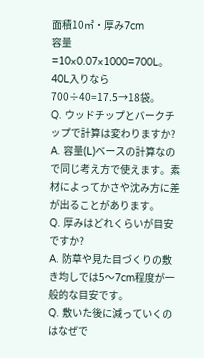面積10㎡・厚み7cm
容量=10×0.07×1000=700L。40L入りなら700÷40=17.5→18袋。
Q. ウッドチップとバークチップで計算は変わりますか?
A. 容量(L)ベースの計算なので同じ考え方で使えます。素材によってかさや沈み方に差が出ることがあります。
Q. 厚みはどれくらいが目安ですか?
A. 防草や見た目づくりの敷き均しでは5〜7cm程度が一般的な目安です。
Q. 敷いた後に減っていくのはなぜで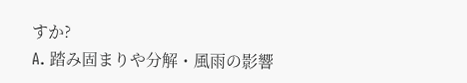すか?
A. 踏み固まりや分解・風雨の影響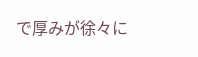で厚みが徐々に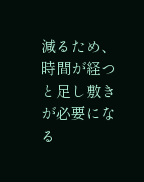減るため、時間が経つと足し敷きが必要になる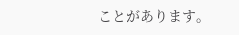ことがあります。